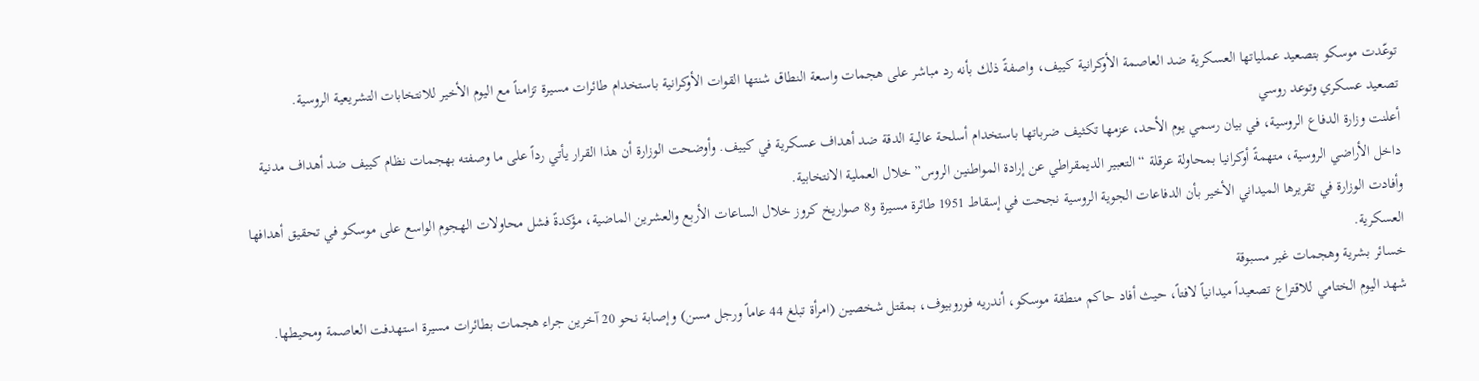توعّدت موسكو بتصعيد عملياتها العسكرية ضد العاصمة الأوكرانية كييف، واصفةً ذلك بأنه رد مباشر على هجمات واسعة النطاق شنتها القوات الأوكرانية باستخدام طائرات مسيرة تزامناً مع اليوم الأخير للانتخابات التشريعية الروسية.
تصعيد عسكري وتوعد روسي
أعلنت وزارة الدفاع الروسية، في بيان رسمي يوم الأحد، عزمها تكثيف ضرباتها باستخدام أسلحة عالية الدقة ضد أهداف عسكرية في كييف. وأوضحت الوزارة أن هذا القرار يأتي رداً على ما وصفته بهجمات نظام كييف ضد أهداف مدنية داخل الأراضي الروسية، متهمةً أوكرانيا بمحاولة عرقلة “التعبير الديمقراطي عن إرادة المواطنين الروس” خلال العملية الانتخابية.
وأفادت الوزارة في تقريرها الميداني الأخير بأن الدفاعات الجوية الروسية نجحت في إسقاط 1951 طائرة مسيرة و8 صواريخ كروز خلال الساعات الأربع والعشرين الماضية، مؤكدةً فشل محاولات الهجوم الواسع على موسكو في تحقيق أهدافها العسكرية.
خسائر بشرية وهجمات غير مسبوقة
شهد اليوم الختامي للاقتراع تصعيداً ميدانياً لافتاً، حيث أفاد حاكم منطقة موسكو، أندريه فوروبيوف، بمقتل شخصين (امرأة تبلغ 44 عاماً ورجل مسن) وإصابة نحو 20 آخرين جراء هجمات بطائرات مسيرة استهدفت العاصمة ومحيطها.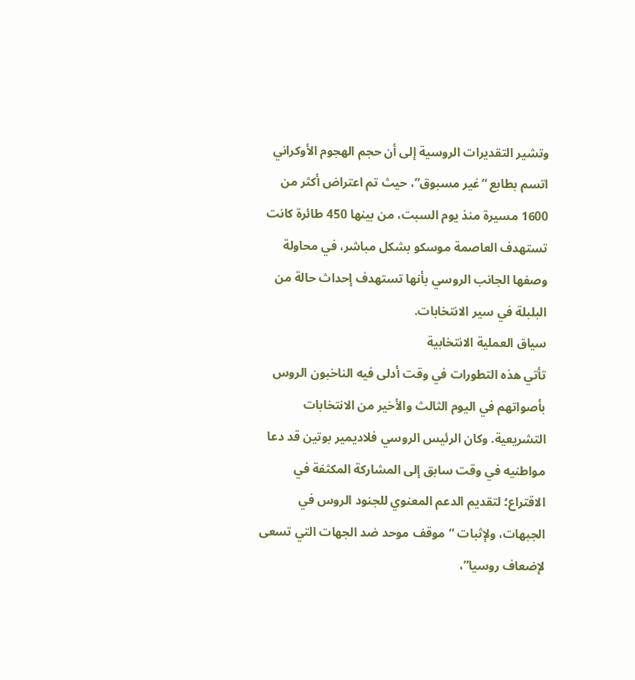وتشير التقديرات الروسية إلى أن حجم الهجوم الأوكراني اتسم بطابع “غير مسبوق”، حيث تم اعتراض أكثر من 1600 مسيرة منذ يوم السبت، من بينها 450 طائرة كانت تستهدف العاصمة موسكو بشكل مباشر، في محاولة وصفها الجانب الروسي بأنها تستهدف إحداث حالة من البلبلة في سير الانتخابات.
سياق العملية الانتخابية
تأتي هذه التطورات في وقت أدلى فيه الناخبون الروس بأصواتهم في اليوم الثالث والأخير من الانتخابات التشريعية. وكان الرئيس الروسي فلاديمير بوتين قد دعا مواطنيه في وقت سابق إلى المشاركة المكثفة في الاقتراع؛ لتقديم الدعم المعنوي للجنود الروس في الجبهات، ولإثبات “موقف موحد ضد الجهات التي تسعى لإضعاف روسيا”،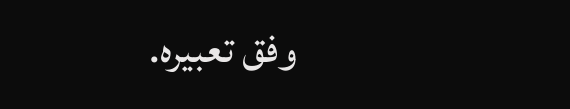وفق تعبيره.